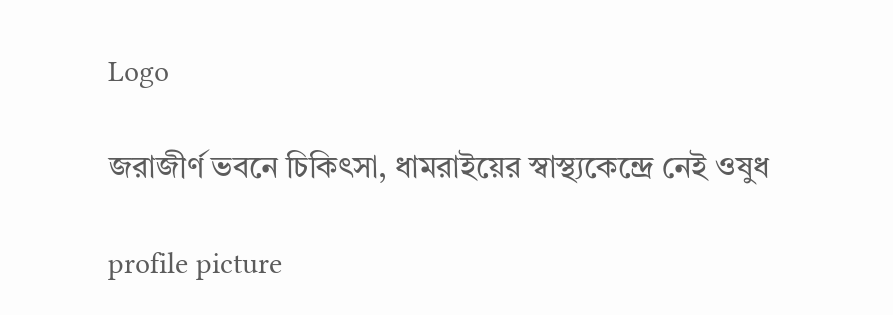Logo

জরাজীর্ণ ভবনে চিকিৎসা, ধামরাইয়ের স্বাস্থ্যকেন্দ্রে নেই ওষুধ

profile picture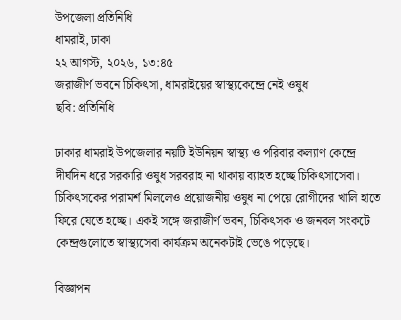উপজেলা প্রতিনিধি
ধামরাই, ঢাকা
২২ আগস্ট, ২০২৬, ১৩:৪৫
জরাজীর্ণ ভবনে চিকিৎসা, ধামরাইয়ের স্বাস্থ্যকেন্দ্রে নেই ওষুধ
ছবি: প্রতিনিধি

ঢাকার ধামরাই উপজেলার নয়টি ইউনিয়ন স্বাস্থ্য ও পরিবার কল্যাণ কেন্দ্রে দীর্ঘদিন ধরে সরকারি ওষুধ সরবরাহ না থাকায় ব্যাহত হচ্ছে চিকিৎসাসেবা। চিকিৎসকের পরামর্শ মিললেও প্রয়োজনীয় ওষুধ না পেয়ে রোগীদের খালি হাতে ফিরে যেতে হচ্ছে। একই সঙ্গে জরাজীর্ণ ভবন, চিকিৎসক ও জনবল সংকটে কেন্দ্রগুলোতে স্বাস্থ্যসেবা কার্যক্রম অনেকটাই ভেঙে পড়েছে।

বিজ্ঞাপন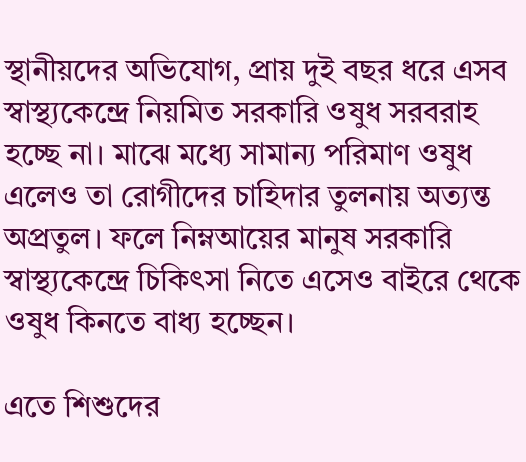স্থানীয়দের অভিযোগ, প্রায় দুই বছর ধরে এসব স্বাস্থ্যকেন্দ্রে নিয়মিত সরকারি ওষুধ সরবরাহ হচ্ছে না। মাঝে মধ্যে সামান্য পরিমাণ ওষুধ এলেও তা রোগীদের চাহিদার তুলনায় অত্যন্ত অপ্রতুল। ফলে নিম্নআয়ের মানুষ সরকারি স্বাস্থ্যকেন্দ্রে চিকিৎসা নিতে এসেও বাইরে থেকে ওষুধ কিনতে বাধ্য হচ্ছেন।

এতে শিশুদের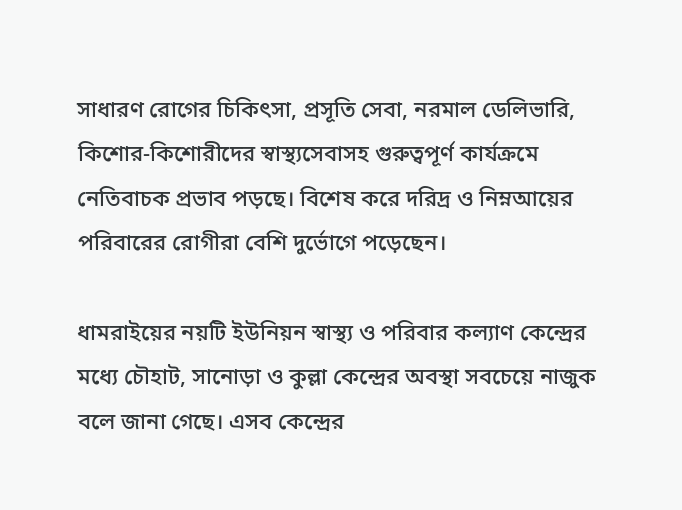সাধারণ রোগের চিকিৎসা, প্রসূতি সেবা, নরমাল ডেলিভারি, কিশোর-কিশোরীদের স্বাস্থ্যসেবাসহ গুরুত্বপূর্ণ কার্যক্রমে নেতিবাচক প্রভাব পড়ছে। বিশেষ করে দরিদ্র ও নিম্নআয়ের পরিবারের রোগীরা বেশি দুর্ভোগে পড়েছেন।

ধামরাইয়ের নয়টি ইউনিয়ন স্বাস্থ্য ও পরিবার কল্যাণ কেন্দ্রের মধ্যে চৌহাট, সানোড়া ও কুল্লা কেন্দ্রের অবস্থা সবচেয়ে নাজুক বলে জানা গেছে। এসব কেন্দ্রের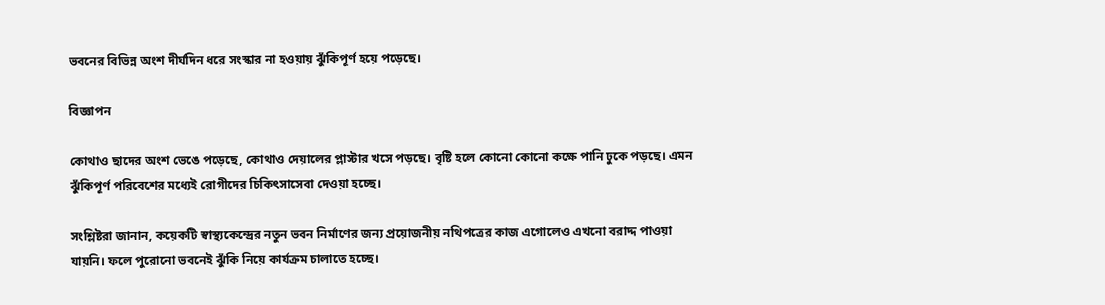ভবনের বিভিন্ন অংশ দীর্ঘদিন ধরে সংস্কার না হওয়ায় ঝুঁকিপূর্ণ হয়ে পড়েছে।

বিজ্ঞাপন

কোথাও ছাদের অংশ ভেঙে পড়েছে, কোথাও দেয়ালের প্লাস্টার খসে পড়ছে। বৃষ্টি হলে কোনো কোনো কক্ষে পানি ঢুকে পড়ছে। এমন ঝুঁকিপূর্ণ পরিবেশের মধ্যেই রোগীদের চিকিৎসাসেবা দেওয়া হচ্ছে।

সংশ্লিষ্টরা জানান, কয়েকটি স্বাস্থ্যকেন্দ্রের নতুন ভবন নির্মাণের জন্য প্রয়োজনীয় নথিপত্রের কাজ এগোলেও এখনো বরাদ্দ পাওয়া যায়নি। ফলে পুরোনো ভবনেই ঝুঁকি নিয়ে কার্যক্রম চালাতে হচ্ছে।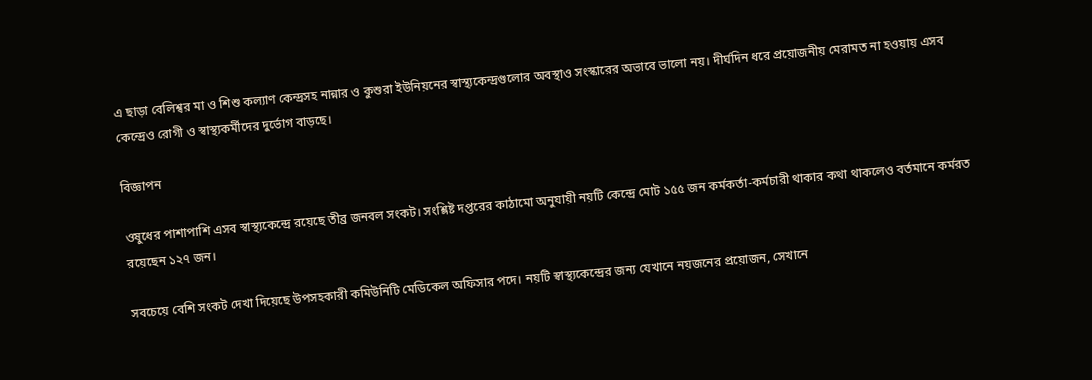এ ছাড়া বেলিশ্বর মা ও শিশু কল্যাণ কেন্দ্রসহ নান্নার ও কুশুরা ইউনিয়নের স্বাস্থ্যকেন্দ্রগুলোর অবস্থাও সংস্কারের অভাবে ভালো নয়। দীর্ঘদিন ধরে প্রয়োজনীয় মেরামত না হওয়ায় এসব কেন্দ্রেও রোগী ও স্বাস্থ্যকর্মীদের দুর্ভোগ বাড়ছে।

বিজ্ঞাপন

ওষুধের পাশাপাশি এসব স্বাস্থ্যকেন্দ্রে রয়েছে তীব্র জনবল সংকট। সংশ্লিষ্ট দপ্তরের কাঠামো অনুযায়ী নয়টি কেন্দ্রে মোট ১৫৫ জন কর্মকর্তা-কর্মচারী থাকার কথা থাকলেও বর্তমানে কর্মরত রয়েছেন ১২৭ জন।

সবচেয়ে বেশি সংকট দেখা দিয়েছে উপসহকারী কমিউনিটি মেডিকেল অফিসার পদে। নয়টি স্বাস্থ্যকেন্দ্রের জন্য যেখানে নয়জনের প্রয়োজন, সেখানে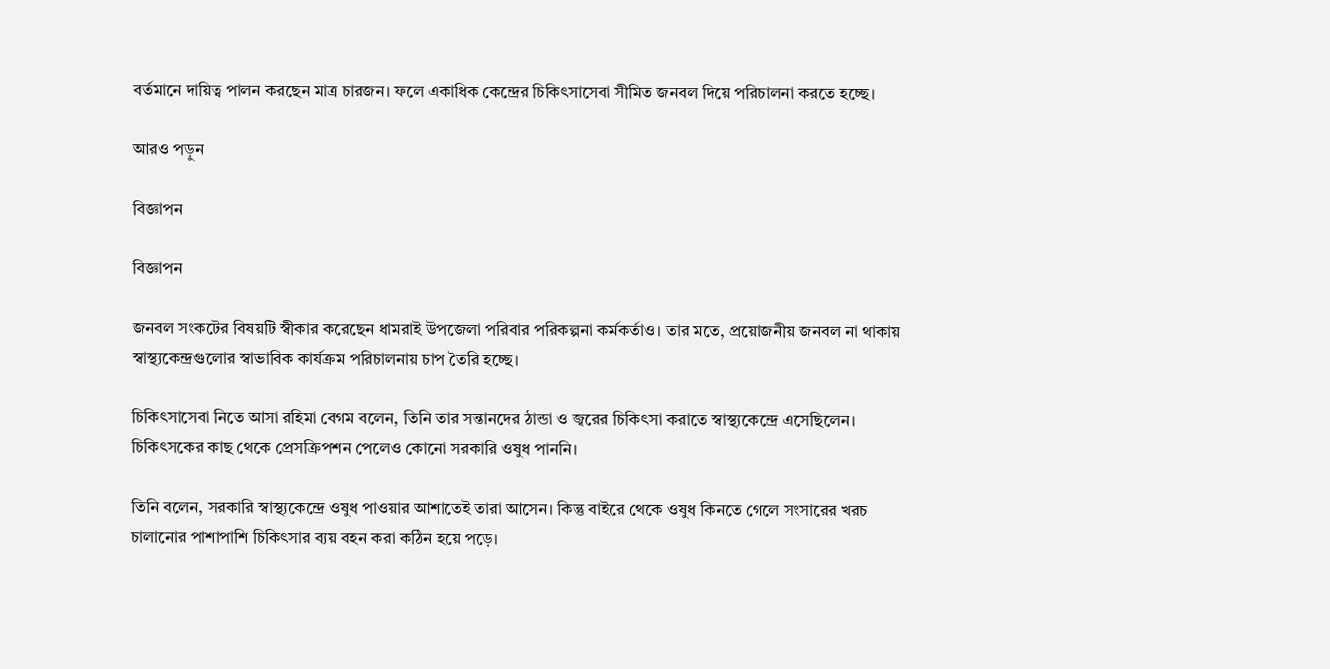বর্তমানে দায়িত্ব পালন করছেন মাত্র চারজন। ফলে একাধিক কেন্দ্রের চিকিৎসাসেবা সীমিত জনবল দিয়ে পরিচালনা করতে হচ্ছে।

আরও পড়ুন

বিজ্ঞাপন

বিজ্ঞাপন

জনবল সংকটের বিষয়টি স্বীকার করেছেন ধামরাই উপজেলা পরিবার পরিকল্পনা কর্মকর্তাও। তার মতে, প্রয়োজনীয় জনবল না থাকায় স্বাস্থ্যকেন্দ্রগুলোর স্বাভাবিক কার্যক্রম পরিচালনায় চাপ তৈরি হচ্ছে।

চিকিৎসাসেবা নিতে আসা রহিমা বেগম বলেন, তিনি তার সন্তানদের ঠান্ডা ও জ্বরের চিকিৎসা করাতে স্বাস্থ্যকেন্দ্রে এসেছিলেন। চিকিৎসকের কাছ থেকে প্রেসক্রিপশন পেলেও কোনো সরকারি ওষুধ পাননি।

তিনি বলেন, সরকারি স্বাস্থ্যকেন্দ্রে ওষুধ পাওয়ার আশাতেই তারা আসেন। কিন্তু বাইরে থেকে ওষুধ কিনতে গেলে সংসারের খরচ চালানোর পাশাপাশি চিকিৎসার ব্যয় বহন করা কঠিন হয়ে পড়ে।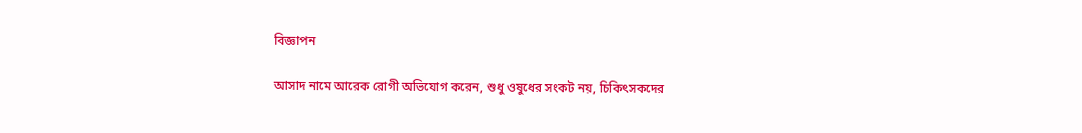বিজ্ঞাপন

আসাদ নামে আরেক রোগী অভিযোগ করেন, শুধু ওষুধের সংকট নয়, চিকিৎসকদের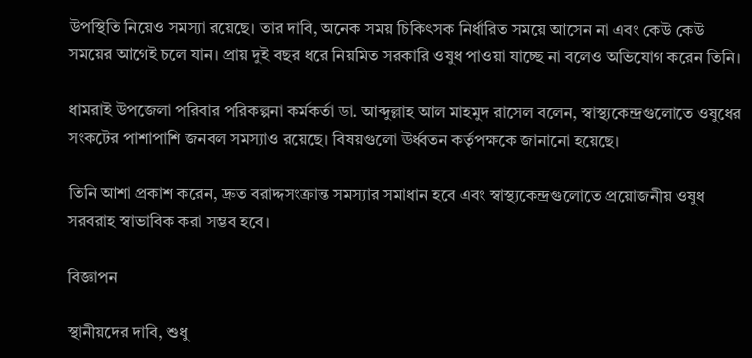উপস্থিতি নিয়েও সমস্যা রয়েছে। তার দাবি, অনেক সময় চিকিৎসক নির্ধারিত সময়ে আসেন না এবং কেউ কেউ সময়ের আগেই চলে যান। প্রায় দুই বছর ধরে নিয়মিত সরকারি ওষুধ পাওয়া যাচ্ছে না বলেও অভিযোগ করেন তিনি।

ধামরাই উপজেলা পরিবার পরিকল্পনা কর্মকর্তা ডা. আব্দুল্লাহ আল মাহমুদ রাসেল বলেন, স্বাস্থ্যকেন্দ্রগুলোতে ওষুধের সংকটের পাশাপাশি জনবল সমস্যাও রয়েছে। বিষয়গুলো ঊর্ধ্বতন কর্তৃপক্ষকে জানানো হয়েছে।

তিনি আশা প্রকাশ করেন, দ্রুত বরাদ্দসংক্রান্ত সমস্যার সমাধান হবে এবং স্বাস্থ্যকেন্দ্রগুলোতে প্রয়োজনীয় ওষুধ সরবরাহ স্বাভাবিক করা সম্ভব হবে।

বিজ্ঞাপন

স্থানীয়দের দাবি, শুধু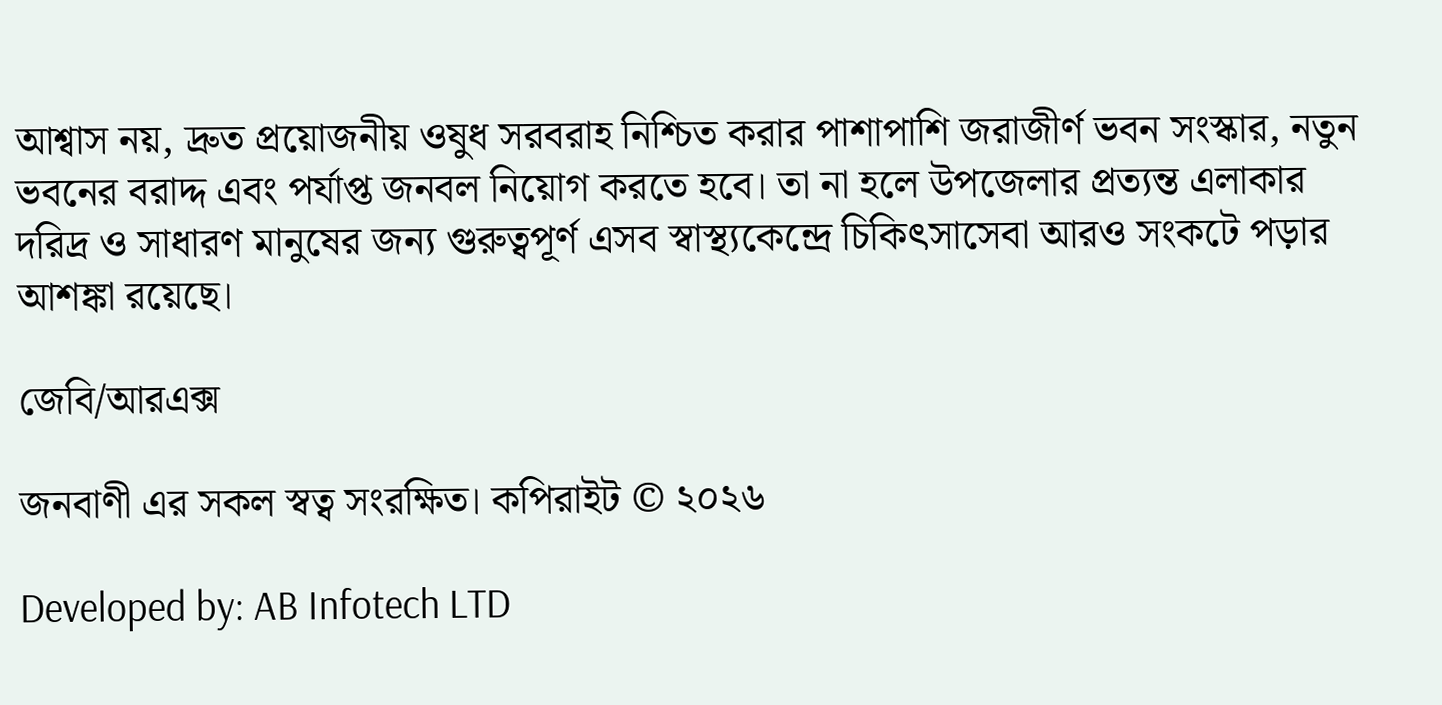আশ্বাস নয়, দ্রুত প্রয়োজনীয় ওষুধ সরবরাহ নিশ্চিত করার পাশাপাশি জরাজীর্ণ ভবন সংস্কার, নতুন ভবনের বরাদ্দ এবং পর্যাপ্ত জনবল নিয়োগ করতে হবে। তা না হলে উপজেলার প্রত্যন্ত এলাকার দরিদ্র ও সাধারণ মানুষের জন্য গুরুত্বপূর্ণ এসব স্বাস্থ্যকেন্দ্রে চিকিৎসাসেবা আরও সংকটে পড়ার আশঙ্কা রয়েছে।

জেবি/আরএক্স

জনবাণী এর সকল স্বত্ব সংরক্ষিত। কপিরাইট © ২০২৬

Developed by: AB Infotech LTD